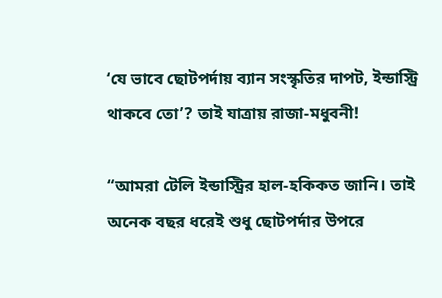‘যে ভাবে ছোটপর্দায় ব্যান সংস্কৃতির দাপট, ইন্ডাস্ট্রি থাকবে তো’? তাই যাত্রায় রাজা-মধুবনী!

“আমরা টেলি ইন্ডাস্ট্রির হাল-হকিকত জানি। তাই অনেক বছর ধরেই শুধু ছোটপর্দার উপরে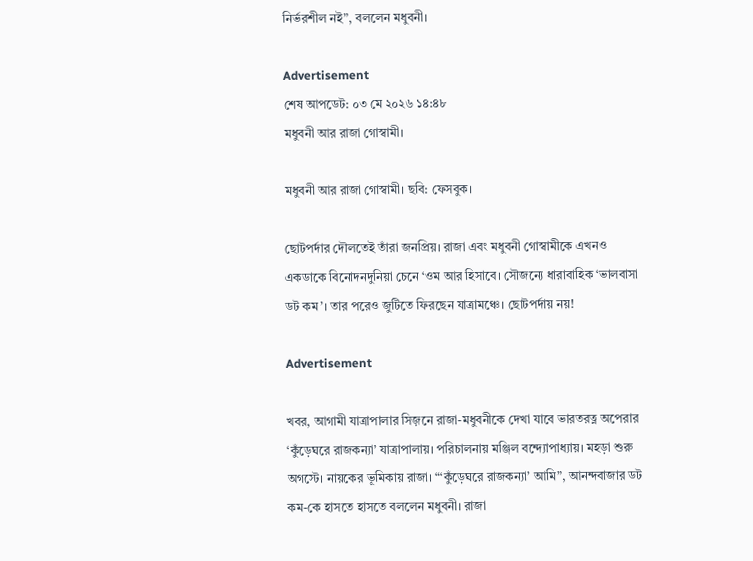নির্ভরশীল নই”, বললেন মধুবনী।

Advertisement
শেষ আপডেট: ০৩ মে ২০২৬ ১৪:৪৮
মধুবনী আর রাজা গোস্বামী।

মধুবনী আর রাজা গোস্বামী। ছবি: ফেসবুক।

ছোটপর্দার দৌলতেই তাঁরা জনপ্রিয়। রাজা এবং মধুবনী গোস্বামীকে এখনও একডাকে বিনোদনদুনিয়া চেনে ‘ওম আর হিসাবে। সৌজন্যে ধারাবাহিক ‘ভালবাসা ডট কম’। তার পরেও জুটিতে ফিরছেন যাত্রামঞ্চে। ছোটপর্দায় নয়!

Advertisement

খবর, আগামী যাত্রাপালার সিজ়নে রাজা-মধুবনীকে দেখা যাবে ভারতরত্ন অপেরার ‘কুঁড়েঘরে রাজকন্যা’ যাত্রাপালায়। পরিচালনায় মঞ্জিল বন্দ্যোপাধ্যায়। মহড়া শুরু অগস্টে। নায়কের ভূমিকায় রাজা। “‘কুঁড়েঘরে রাজকন্যা’ আমি”, আনন্দবাজার ডট কম-কে হাসতে হাসতে বললেন মধুবনী। রাজা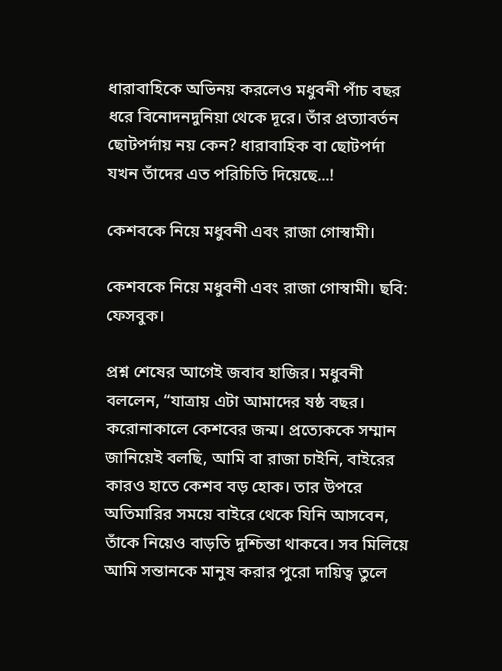ধারাবাহিকে অভিনয় করলেও মধুবনী পাঁচ বছর ধরে বিনোদনদুনিয়া থেকে দূরে। তাঁর প্রত্যাবর্তন ছোটপর্দায় নয় কেন? ধারাবাহিক বা ছোটপর্দা যখন তাঁদের এত পরিচিতি দিয়েছে...!

কেশবকে নিয়ে মধুবনী এবং রাজা গোস্বামী।

কেশবকে নিয়ে মধুবনী এবং রাজা গোস্বামী। ছবি: ফেসবুক।

প্রশ্ন শেষের আগেই জবাব হাজির। মধুবনী বললেন, “যাত্রায় এটা আমাদের ষষ্ঠ বছর। করোনাকালে কেশবের জন্ম। প্রত্যেককে সম্মান জানিয়েই বলছি, আমি বা রাজা চাইনি, বাইরের কারও হাতে কেশব বড় হোক। তার উপরে অতিমারির সময়ে বাইরে থেকে যিনি আসবেন, তাঁকে নিয়েও বাড়তি দুশ্চিন্তা থাকবে। সব মিলিয়ে আমি সন্তানকে মানুষ করার পুরো দায়িত্ব তুলে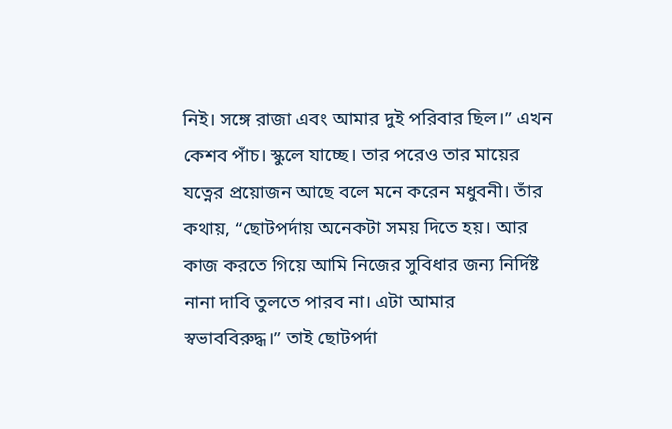নিই। সঙ্গে রাজা এবং আমার দুই পরিবার ছিল।” এখন কেশব পাঁচ। স্কুলে যাচ্ছে। তার পরেও তার মায়ের যত্নের প্রয়োজন আছে বলে মনে করেন মধুবনী। তাঁর কথায়, “ছোটপর্দায় অনেকটা সময় দিতে হয়। আর কাজ করতে গিয়ে আমি নিজের সুবিধার জন্য নির্দিষ্ট নানা দাবি তুলতে পারব না। এটা আমার স্বভাববিরুদ্ধ।” তাই ছোটপর্দা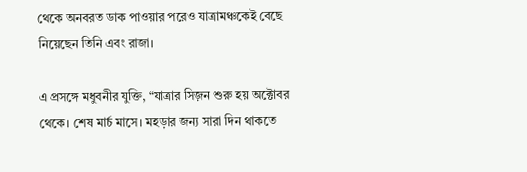থেকে অনবরত ডাক পাওয়ার পরেও যাত্রামঞ্চকেই বেছে নিয়েছেন তিনি এবং রাজা।

এ প্রসঙ্গে মধুবনীর যুক্তি, “যাত্রার সিজ়ন শুরু হয় অক্টোবর থেকে। শেষ মার্চ মাসে। মহড়ার জন্য সারা দিন থাকতে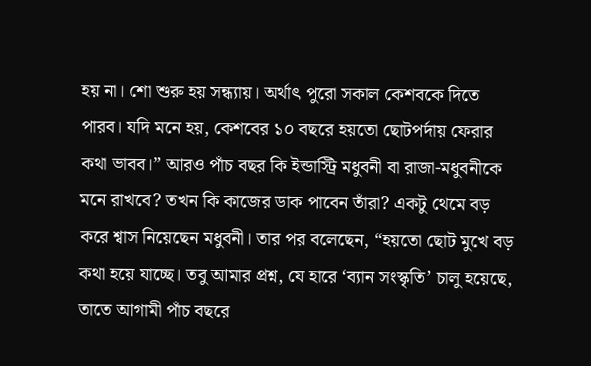হয় না। শো শুরু হয় সন্ধ্যায়। অর্থাৎ পুরো সকাল কেশবকে দিতে পারব। যদি মনে হয়, কেশবের ১০ বছরে হয়তো ছোটপর্দায় ফেরার কথা ভাবব।” আরও পাঁচ বছর কি ইন্ডাস্ট্রি মধুবনী বা রাজা-মধুবনীকে মনে রাখবে? তখন কি কাজের ডাক পাবেন তাঁরা? একটু থেমে বড় করে শ্বাস নিয়েছেন মধুবনী। তার পর বলেছেন, “হয়তো ছোট মুখে বড় কথা হয়ে যাচ্ছে। তবু আমার প্রশ্ন, যে হারে ‘ব্যান সংস্কৃতি’ চালু হয়েছে, তাতে আগামী পাঁচ বছরে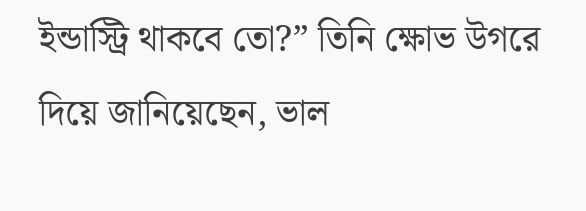ইন্ডাস্ট্রি থাকবে তো?” তিনি ক্ষোভ উগরে দিয়ে জানিয়েছেন, ভাল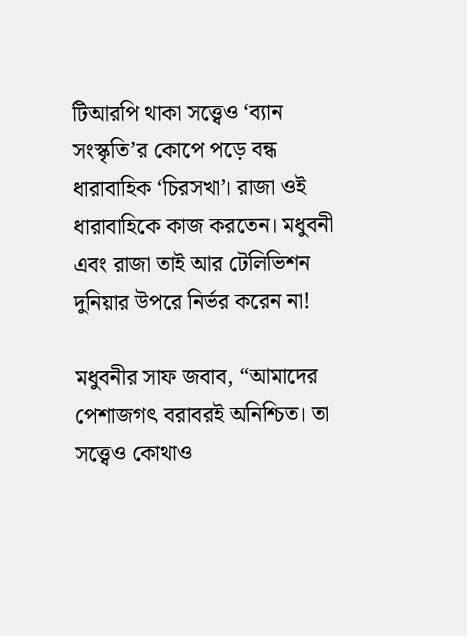টিআরপি থাকা সত্ত্বেও ‘ব্যান সংস্কৃতি’র কোপে পড়ে বন্ধ ধারাবাহিক ‘চিরসখা’। রাজা ওই ধারাবাহিকে কাজ করতেন। মধুবনী এবং রাজা তাই আর টেলিভিশন দুনিয়ার উপরে নির্ভর করেন না!

মধুবনীর সাফ জবাব, “আমাদের পেশাজগৎ বরাবরই অনিশ্চিত। তা সত্ত্বেও কোথাও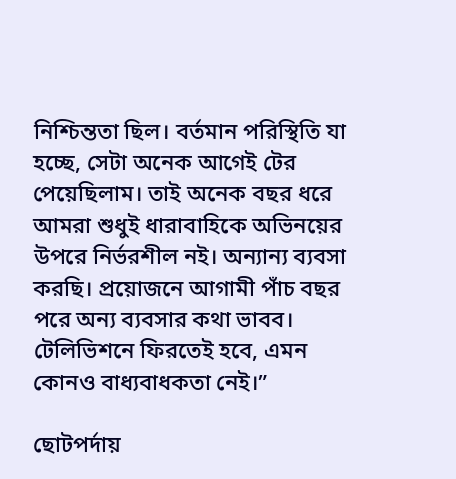নিশ্চিন্ততা ছিল। বর্তমান পরিস্থিতি যা হচ্ছে, সেটা অনেক আগেই টের পেয়েছিলাম। তাই অনেক বছর ধরে আমরা শুধুই ধারাবাহিকে অভিনয়ের উপরে নির্ভরশীল নই। অন্যান্য ব্যবসা করছি। প্রয়োজনে আগামী পাঁচ বছর পরে অন্য ব্যবসার কথা ভাবব। টেলিভিশনে ফিরতেই হবে, এমন কোনও বাধ্যবাধকতা নেই।”

ছোটপর্দায়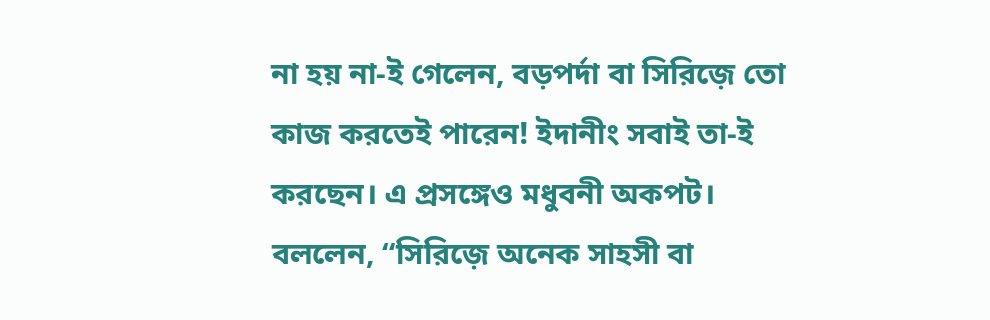না হয় না-ই গেলেন, বড়পর্দা বা সিরিজ়ে তো কাজ করতেই পারেন! ইদানীং সবাই তা-ই করছেন। এ প্রসঙ্গেও মধুবনী অকপট। বললেন, “সিরিজ়ে অনেক সাহসী বা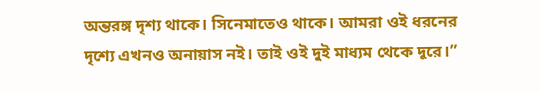অন্তরঙ্গ দৃশ্য থাকে। সিনেমাতেও থাকে। আমরা ওই ধরনের দৃশ্যে এখনও অনায়াস নই। তাই ওই দুই মাধ্যম থেকে দূরে।”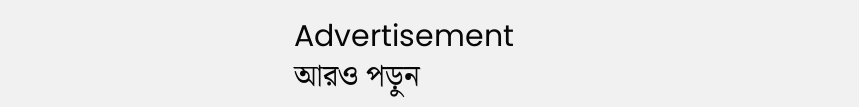Advertisement
আরও পড়ুন